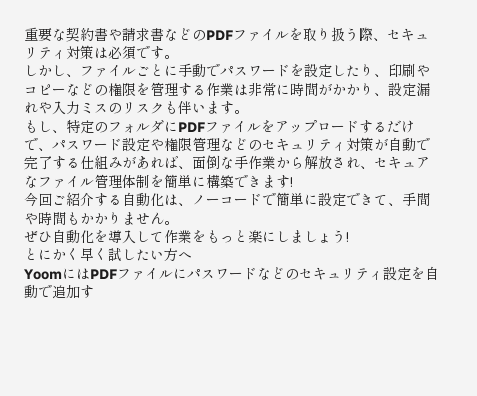重要な契約書や請求書などのPDFファイルを取り扱う際、セキュリティ対策は必須です。
しかし、ファイルごとに手動でパスワードを設定したり、印刷やコピーなどの権限を管理する作業は非常に時間がかかり、設定漏れや入力ミスのリスクも伴います。
もし、特定のフォルダにPDFファイルをアップロードするだけで、パスワード設定や権限管理などのセキュリティ対策が自動で完了する仕組みがあれば、面倒な手作業から解放され、セキュアなファイル管理体制を簡単に構築できます!
今回ご紹介する自動化は、ノーコードで簡単に設定できて、手間や時間もかかりません。
ぜひ自動化を導入して作業をもっと楽にしましょう!
とにかく早く試したい方へ
YoomにはPDFファイルにパスワードなどのセキュリティ設定を自動で追加す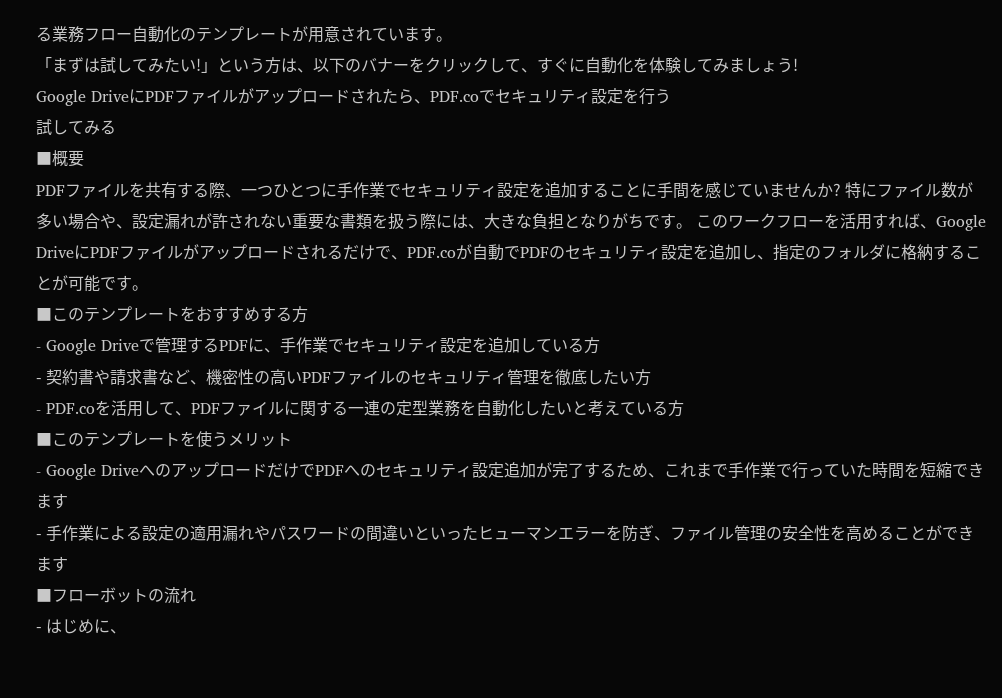る業務フロー自動化のテンプレートが用意されています。
「まずは試してみたい!」という方は、以下のバナーをクリックして、すぐに自動化を体験してみましょう!
Google DriveにPDFファイルがアップロードされたら、PDF.coでセキュリティ設定を行う
試してみる
■概要
PDFファイルを共有する際、一つひとつに手作業でセキュリティ設定を追加することに手間を感じていませんか? 特にファイル数が多い場合や、設定漏れが許されない重要な書類を扱う際には、大きな負担となりがちです。 このワークフローを活用すれば、Google DriveにPDFファイルがアップロードされるだけで、PDF.coが自動でPDFのセキュリティ設定を追加し、指定のフォルダに格納することが可能です。
■このテンプレートをおすすめする方
- Google Driveで管理するPDFに、手作業でセキュリティ設定を追加している方
- 契約書や請求書など、機密性の高いPDFファイルのセキュリティ管理を徹底したい方
- PDF.coを活用して、PDFファイルに関する一連の定型業務を自動化したいと考えている方
■このテンプレートを使うメリット
- Google DriveへのアップロードだけでPDFへのセキュリティ設定追加が完了するため、これまで手作業で行っていた時間を短縮できます
- 手作業による設定の適用漏れやパスワードの間違いといったヒューマンエラーを防ぎ、ファイル管理の安全性を高めることができます
■フローボットの流れ
- はじめに、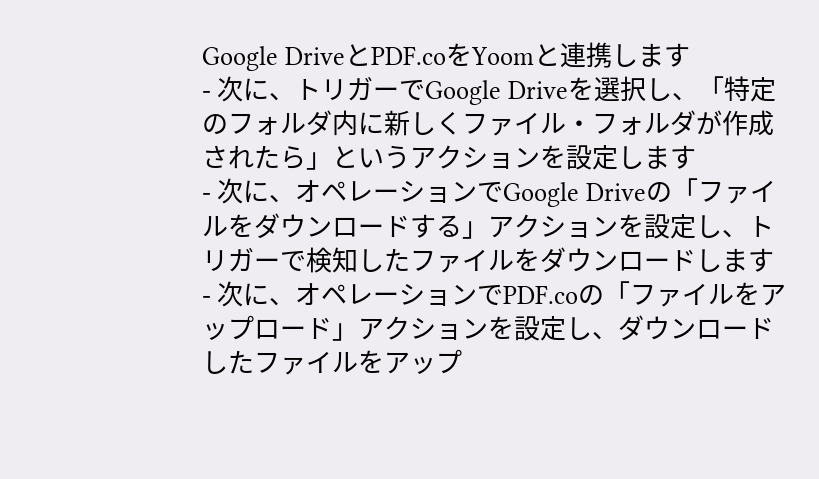Google DriveとPDF.coをYoomと連携します
- 次に、トリガーでGoogle Driveを選択し、「特定のフォルダ内に新しくファイル・フォルダが作成されたら」というアクションを設定します
- 次に、オペレーションでGoogle Driveの「ファイルをダウンロードする」アクションを設定し、トリガーで検知したファイルをダウンロードします
- 次に、オペレーションでPDF.coの「ファイルをアップロード」アクションを設定し、ダウンロードしたファイルをアップ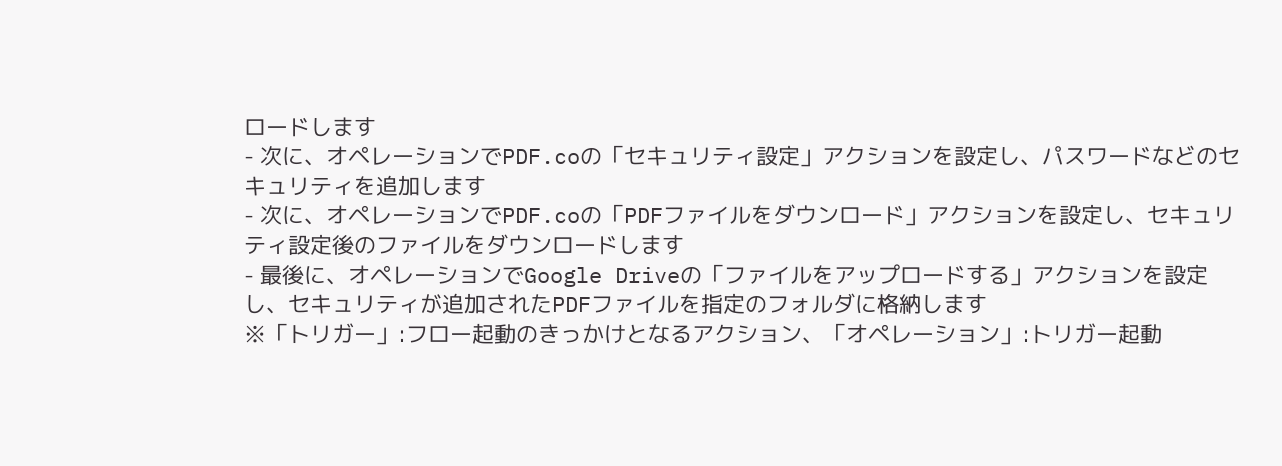ロードします
- 次に、オペレーションでPDF.coの「セキュリティ設定」アクションを設定し、パスワードなどのセキュリティを追加します
- 次に、オペレーションでPDF.coの「PDFファイルをダウンロード」アクションを設定し、セキュリティ設定後のファイルをダウンロードします
- 最後に、オペレーションでGoogle Driveの「ファイルをアップロードする」アクションを設定し、セキュリティが追加されたPDFファイルを指定のフォルダに格納します
※「トリガー」:フロー起動のきっかけとなるアクション、「オペレーション」:トリガー起動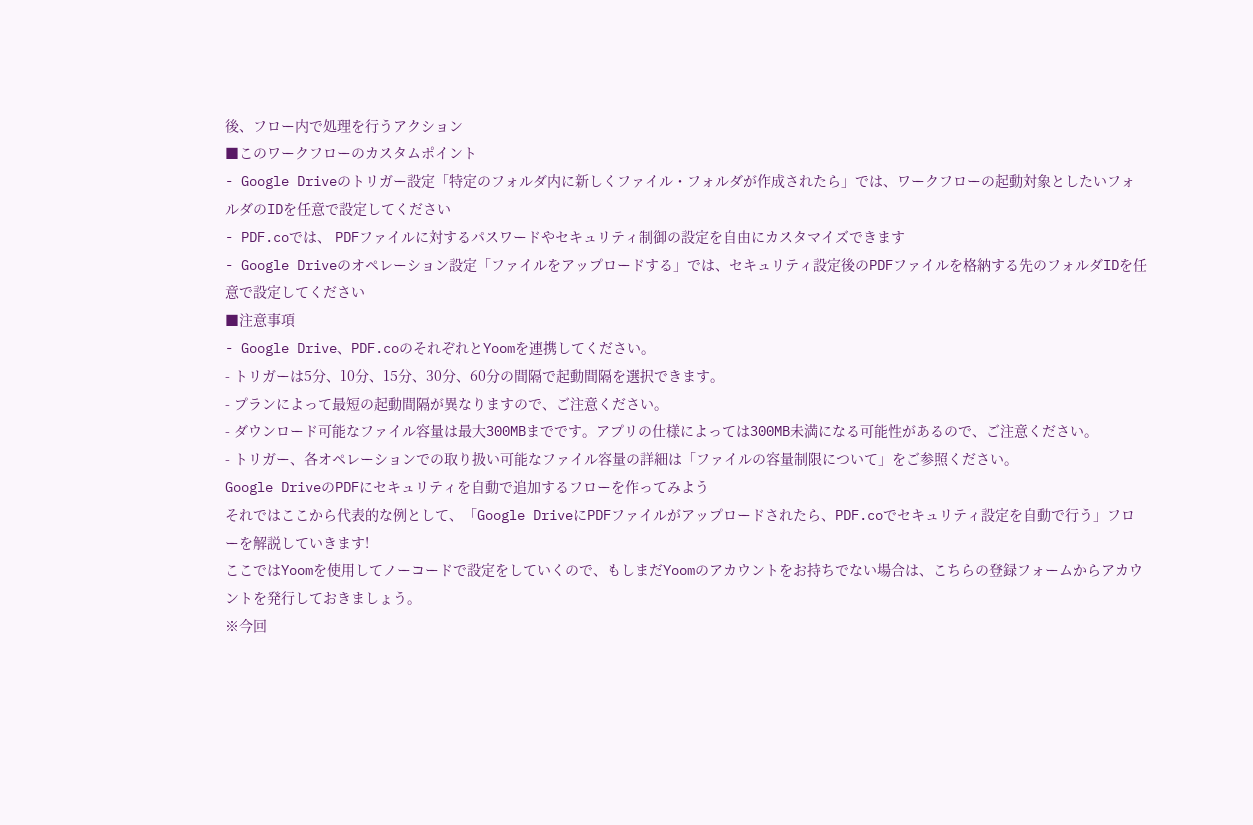後、フロー内で処理を行うアクション
■このワークフローのカスタムポイント
- Google Driveのトリガー設定「特定のフォルダ内に新しくファイル・フォルダが作成されたら」では、ワークフローの起動対象としたいフォルダのIDを任意で設定してください
- PDF.coでは、 PDFファイルに対するパスワードやセキュリティ制御の設定を自由にカスタマイズできます
- Google Driveのオペレーション設定「ファイルをアップロードする」では、セキュリティ設定後のPDFファイルを格納する先のフォルダIDを任意で設定してください
■注意事項
- Google Drive、PDF.coのそれぞれとYoomを連携してください。
- トリガーは5分、10分、15分、30分、60分の間隔で起動間隔を選択できます。
- プランによって最短の起動間隔が異なりますので、ご注意ください。
- ダウンロード可能なファイル容量は最大300MBまでです。アプリの仕様によっては300MB未満になる可能性があるので、ご注意ください。
- トリガー、各オペレーションでの取り扱い可能なファイル容量の詳細は「ファイルの容量制限について」をご参照ください。
Google DriveのPDFにセキュリティを自動で追加するフローを作ってみよう
それではここから代表的な例として、「Google DriveにPDFファイルがアップロードされたら、PDF.coでセキュリティ設定を自動で行う」フローを解説していきます!
ここではYoomを使用してノーコードで設定をしていくので、もしまだYoomのアカウントをお持ちでない場合は、こちらの登録フォームからアカウントを発行しておきましょう。
※今回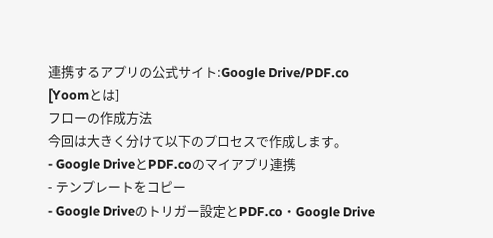連携するアプリの公式サイト:Google Drive/PDF.co
[Yoomとは]
フローの作成方法
今回は大きく分けて以下のプロセスで作成します。
- Google DriveとPDF.coのマイアプリ連携
- テンプレートをコピー
- Google Driveのトリガー設定とPDF.co・Google Drive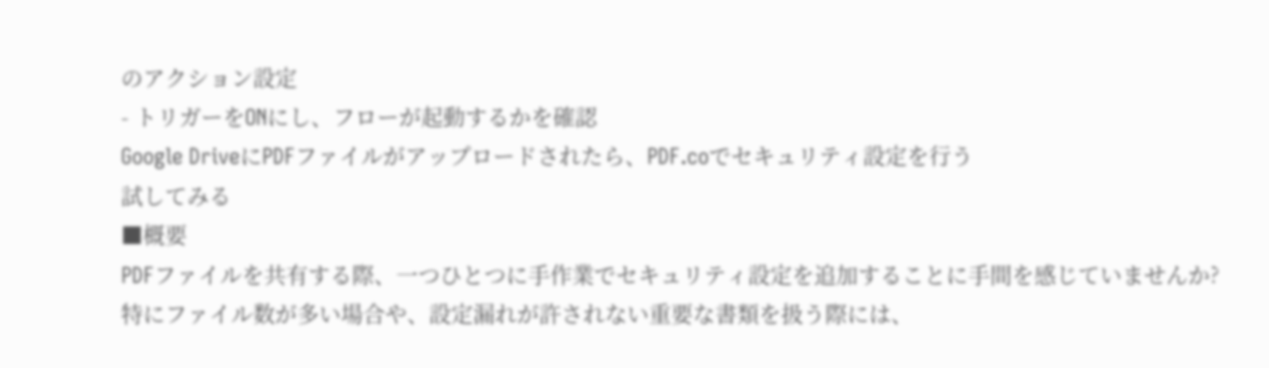のアクション設定
- トリガーをONにし、フローが起動するかを確認
Google DriveにPDFファイルがアップロードされたら、PDF.coでセキュリティ設定を行う
試してみる
■概要
PDFファイルを共有する際、一つひとつに手作業でセキュリティ設定を追加することに手間を感じていませんか? 特にファイル数が多い場合や、設定漏れが許されない重要な書類を扱う際には、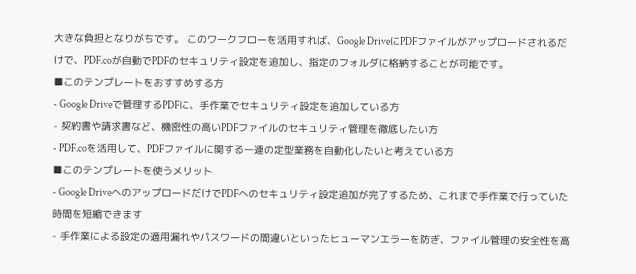大きな負担となりがちです。 このワークフローを活用すれば、Google DriveにPDFファイルがアップロードされるだけで、PDF.coが自動でPDFのセキュリティ設定を追加し、指定のフォルダに格納することが可能です。
■このテンプレートをおすすめする方
- Google Driveで管理するPDFに、手作業でセキュリティ設定を追加している方
- 契約書や請求書など、機密性の高いPDFファイルのセキュリティ管理を徹底したい方
- PDF.coを活用して、PDFファイルに関する一連の定型業務を自動化したいと考えている方
■このテンプレートを使うメリット
- Google DriveへのアップロードだけでPDFへのセキュリティ設定追加が完了するため、これまで手作業で行っていた時間を短縮できます
- 手作業による設定の適用漏れやパスワードの間違いといったヒューマンエラーを防ぎ、ファイル管理の安全性を高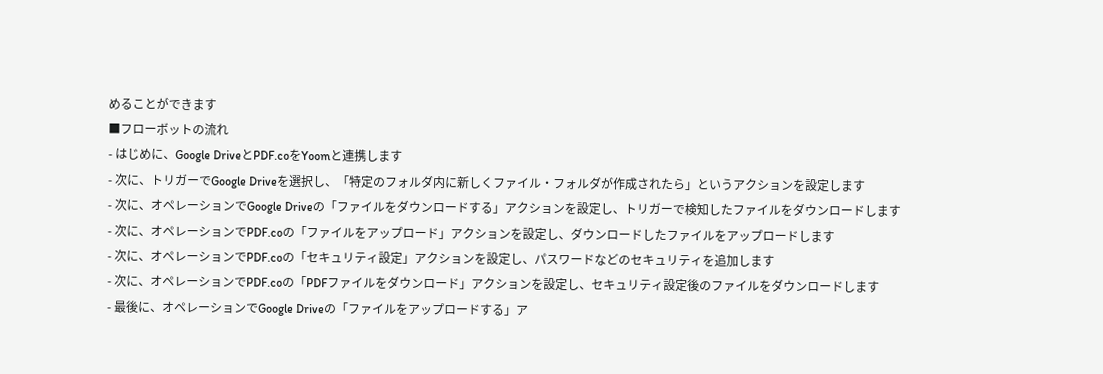めることができます
■フローボットの流れ
- はじめに、Google DriveとPDF.coをYoomと連携します
- 次に、トリガーでGoogle Driveを選択し、「特定のフォルダ内に新しくファイル・フォルダが作成されたら」というアクションを設定します
- 次に、オペレーションでGoogle Driveの「ファイルをダウンロードする」アクションを設定し、トリガーで検知したファイルをダウンロードします
- 次に、オペレーションでPDF.coの「ファイルをアップロード」アクションを設定し、ダウンロードしたファイルをアップロードします
- 次に、オペレーションでPDF.coの「セキュリティ設定」アクションを設定し、パスワードなどのセキュリティを追加します
- 次に、オペレーションでPDF.coの「PDFファイルをダウンロード」アクションを設定し、セキュリティ設定後のファイルをダウンロードします
- 最後に、オペレーションでGoogle Driveの「ファイルをアップロードする」ア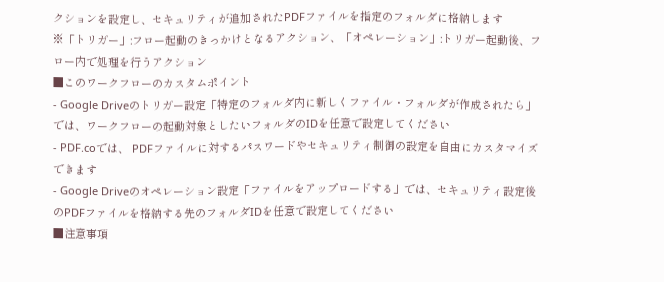クションを設定し、セキュリティが追加されたPDFファイルを指定のフォルダに格納します
※「トリガー」:フロー起動のきっかけとなるアクション、「オペレーション」:トリガー起動後、フロー内で処理を行うアクション
■このワークフローのカスタムポイント
- Google Driveのトリガー設定「特定のフォルダ内に新しくファイル・フォルダが作成されたら」では、ワークフローの起動対象としたいフォルダのIDを任意で設定してください
- PDF.coでは、 PDFファイルに対するパスワードやセキュリティ制御の設定を自由にカスタマイズできます
- Google Driveのオペレーション設定「ファイルをアップロードする」では、セキュリティ設定後のPDFファイルを格納する先のフォルダIDを任意で設定してください
■注意事項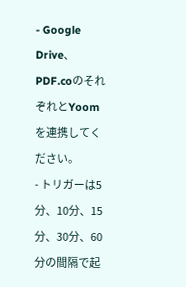- Google Drive、PDF.coのそれぞれとYoomを連携してください。
- トリガーは5分、10分、15分、30分、60分の間隔で起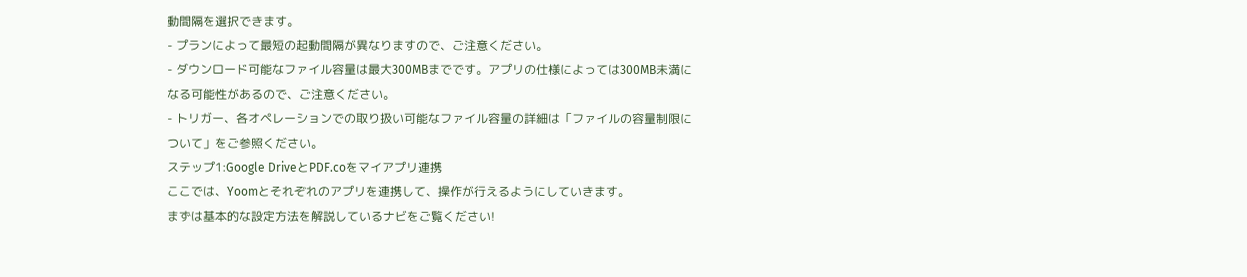動間隔を選択できます。
- プランによって最短の起動間隔が異なりますので、ご注意ください。
- ダウンロード可能なファイル容量は最大300MBまでです。アプリの仕様によっては300MB未満になる可能性があるので、ご注意ください。
- トリガー、各オペレーションでの取り扱い可能なファイル容量の詳細は「ファイルの容量制限について」をご参照ください。
ステップ1:Google DriveとPDF.coをマイアプリ連携
ここでは、Yoomとそれぞれのアプリを連携して、操作が行えるようにしていきます。
まずは基本的な設定方法を解説しているナビをご覧ください!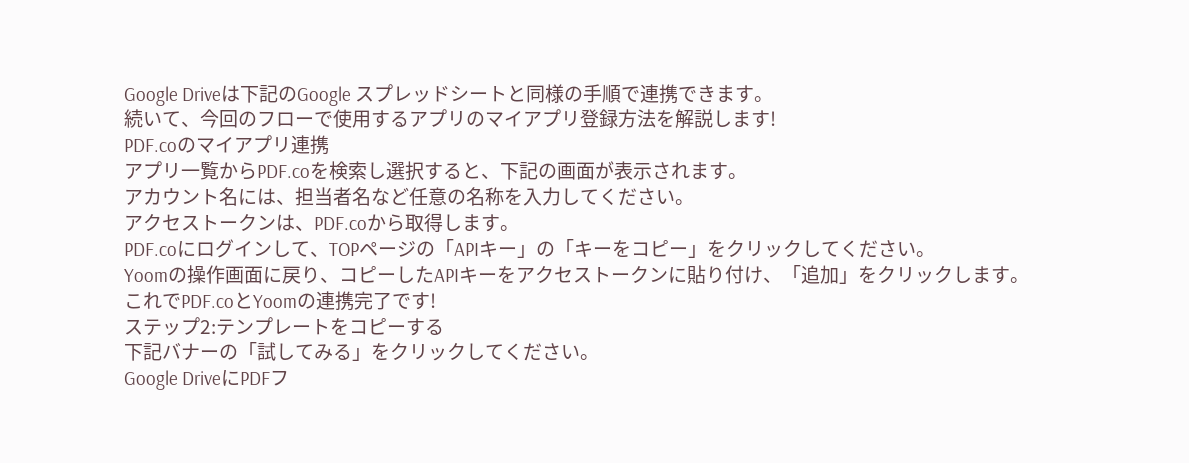Google Driveは下記のGoogle スプレッドシートと同様の手順で連携できます。
続いて、今回のフローで使用するアプリのマイアプリ登録方法を解説します!
PDF.coのマイアプリ連携
アプリ一覧からPDF.coを検索し選択すると、下記の画面が表示されます。
アカウント名には、担当者名など任意の名称を入力してください。
アクセストークンは、PDF.coから取得します。
PDF.coにログインして、TOPページの「APIキー」の「キーをコピー」をクリックしてください。
Yoomの操作画面に戻り、コピーしたAPIキーをアクセストークンに貼り付け、「追加」をクリックします。
これでPDF.coとYoomの連携完了です!
ステップ2:テンプレートをコピーする
下記バナーの「試してみる」をクリックしてください。
Google DriveにPDFフ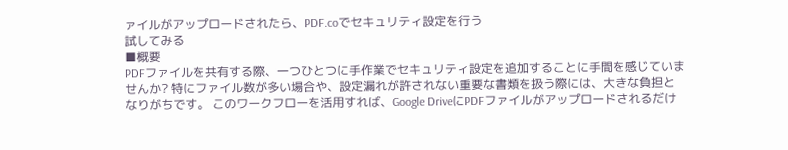ァイルがアップロードされたら、PDF.coでセキュリティ設定を行う
試してみる
■概要
PDFファイルを共有する際、一つひとつに手作業でセキュリティ設定を追加することに手間を感じていませんか? 特にファイル数が多い場合や、設定漏れが許されない重要な書類を扱う際には、大きな負担となりがちです。 このワークフローを活用すれば、Google DriveにPDFファイルがアップロードされるだけ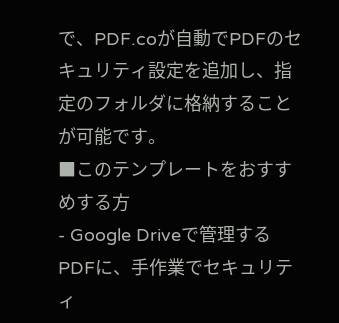で、PDF.coが自動でPDFのセキュリティ設定を追加し、指定のフォルダに格納することが可能です。
■このテンプレートをおすすめする方
- Google Driveで管理するPDFに、手作業でセキュリティ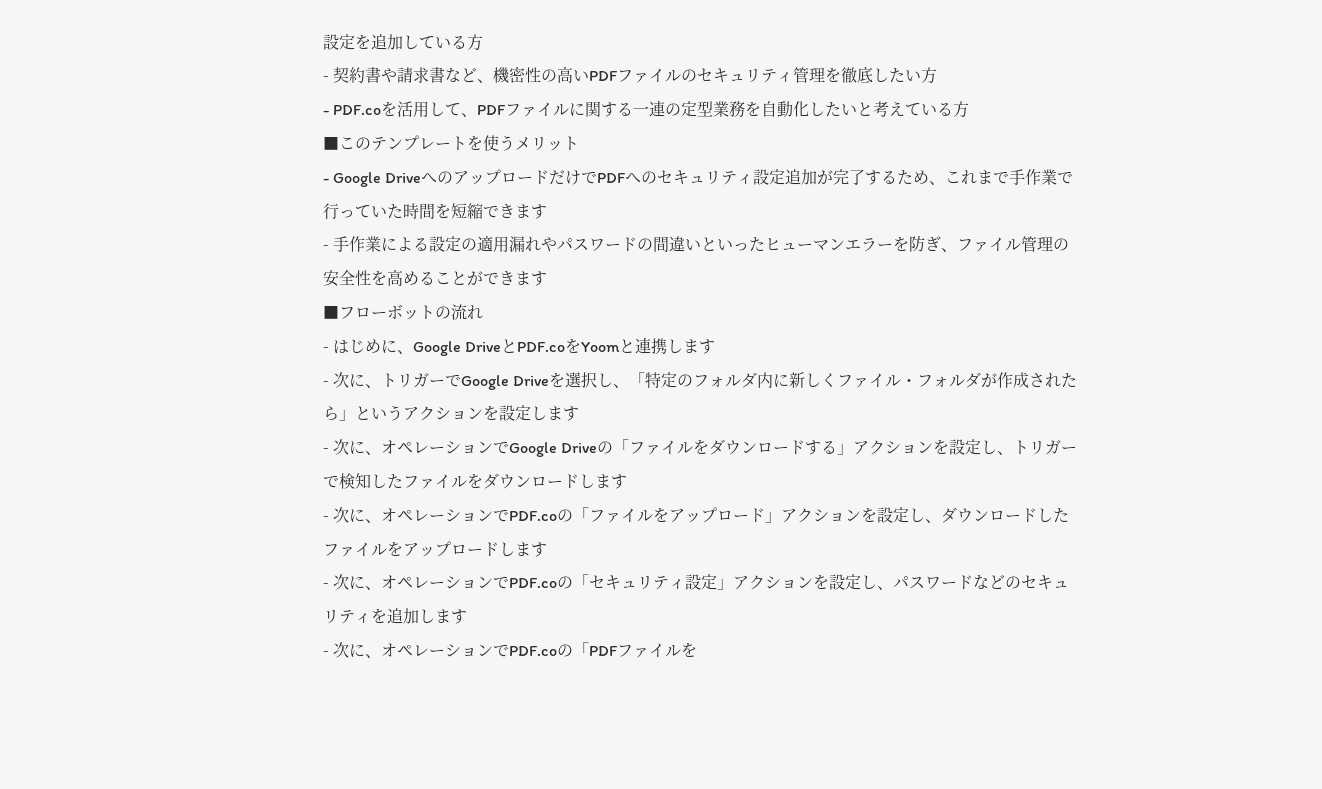設定を追加している方
- 契約書や請求書など、機密性の高いPDFファイルのセキュリティ管理を徹底したい方
- PDF.coを活用して、PDFファイルに関する一連の定型業務を自動化したいと考えている方
■このテンプレートを使うメリット
- Google DriveへのアップロードだけでPDFへのセキュリティ設定追加が完了するため、これまで手作業で行っていた時間を短縮できます
- 手作業による設定の適用漏れやパスワードの間違いといったヒューマンエラーを防ぎ、ファイル管理の安全性を高めることができます
■フローボットの流れ
- はじめに、Google DriveとPDF.coをYoomと連携します
- 次に、トリガーでGoogle Driveを選択し、「特定のフォルダ内に新しくファイル・フォルダが作成されたら」というアクションを設定します
- 次に、オペレーションでGoogle Driveの「ファイルをダウンロードする」アクションを設定し、トリガーで検知したファイルをダウンロードします
- 次に、オペレーションでPDF.coの「ファイルをアップロード」アクションを設定し、ダウンロードしたファイルをアップロードします
- 次に、オペレーションでPDF.coの「セキュリティ設定」アクションを設定し、パスワードなどのセキュリティを追加します
- 次に、オペレーションでPDF.coの「PDFファイルを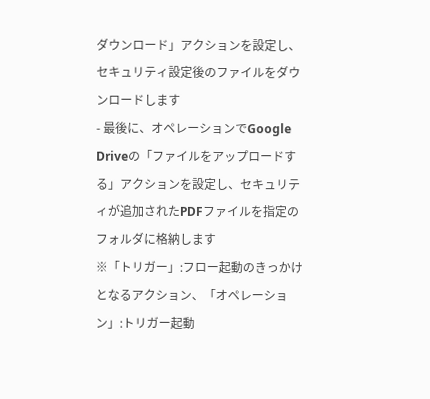ダウンロード」アクションを設定し、セキュリティ設定後のファイルをダウンロードします
- 最後に、オペレーションでGoogle Driveの「ファイルをアップロードする」アクションを設定し、セキュリティが追加されたPDFファイルを指定のフォルダに格納します
※「トリガー」:フロー起動のきっかけとなるアクション、「オペレーション」:トリガー起動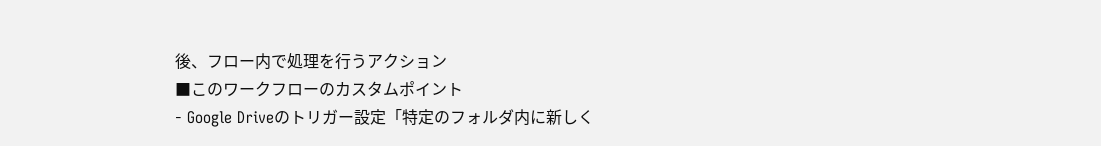後、フロー内で処理を行うアクション
■このワークフローのカスタムポイント
- Google Driveのトリガー設定「特定のフォルダ内に新しく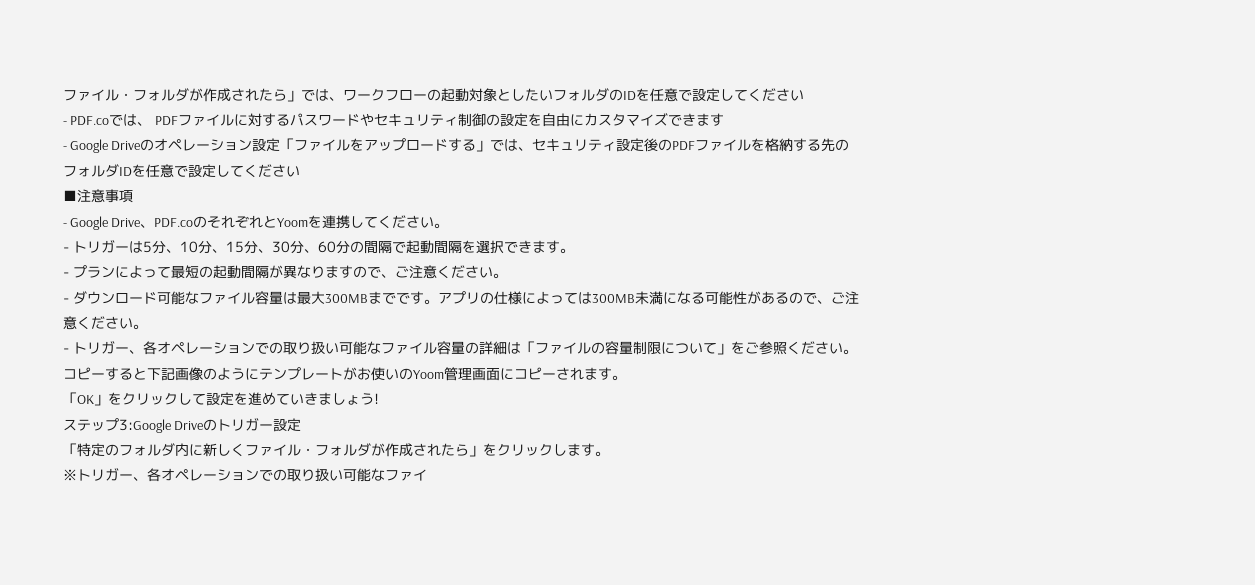ファイル・フォルダが作成されたら」では、ワークフローの起動対象としたいフォルダのIDを任意で設定してください
- PDF.coでは、 PDFファイルに対するパスワードやセキュリティ制御の設定を自由にカスタマイズできます
- Google Driveのオペレーション設定「ファイルをアップロードする」では、セキュリティ設定後のPDFファイルを格納する先のフォルダIDを任意で設定してください
■注意事項
- Google Drive、PDF.coのそれぞれとYoomを連携してください。
- トリガーは5分、10分、15分、30分、60分の間隔で起動間隔を選択できます。
- プランによって最短の起動間隔が異なりますので、ご注意ください。
- ダウンロード可能なファイル容量は最大300MBまでです。アプリの仕様によっては300MB未満になる可能性があるので、ご注意ください。
- トリガー、各オペレーションでの取り扱い可能なファイル容量の詳細は「ファイルの容量制限について」をご参照ください。
コピーすると下記画像のようにテンプレートがお使いのYoom管理画面にコピーされます。
「OK」をクリックして設定を進めていきましょう!
ステップ3:Google Driveのトリガー設定
「特定のフォルダ内に新しくファイル・フォルダが作成されたら」をクリックします。
※トリガー、各オペレーションでの取り扱い可能なファイ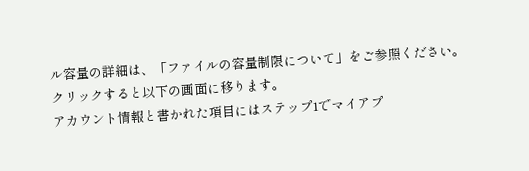ル容量の詳細は、「ファイルの容量制限について」をご参照ください。
クリックすると以下の画面に移ります。
アカウント情報と書かれた項目にはステップ1でマイアプ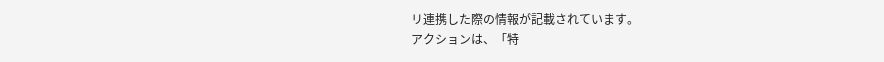リ連携した際の情報が記載されています。
アクションは、「特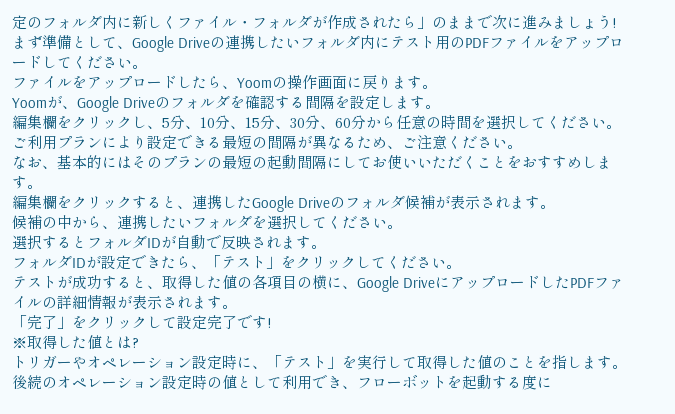定のフォルダ内に新しくファイル・フォルダが作成されたら」のままで次に進みましょう!
まず準備として、Google Driveの連携したいフォルダ内にテスト用のPDFファイルをアップロードしてください。
ファイルをアップロードしたら、Yoomの操作画面に戻ります。
Yoomが、Google Driveのフォルダを確認する間隔を設定します。
編集欄をクリックし、5分、10分、15分、30分、60分から任意の時間を選択してください。
ご利用プランにより設定できる最短の間隔が異なるため、ご注意ください。
なお、基本的にはそのプランの最短の起動間隔にしてお使いいただくことをおすすめします。
編集欄をクリックすると、連携したGoogle Driveのフォルダ候補が表示されます。
候補の中から、連携したいフォルダを選択してください。
選択するとフォルダIDが自動で反映されます。
フォルダIDが設定できたら、「テスト」をクリックしてください。
テストが成功すると、取得した値の各項目の横に、Google DriveにアップロードしたPDFファイルの詳細情報が表示されます。
「完了」をクリックして設定完了です!
※取得した値とは?
トリガーやオペレーション設定時に、「テスト」を実行して取得した値のことを指します。
後続のオペレーション設定時の値として利用でき、フローボットを起動する度に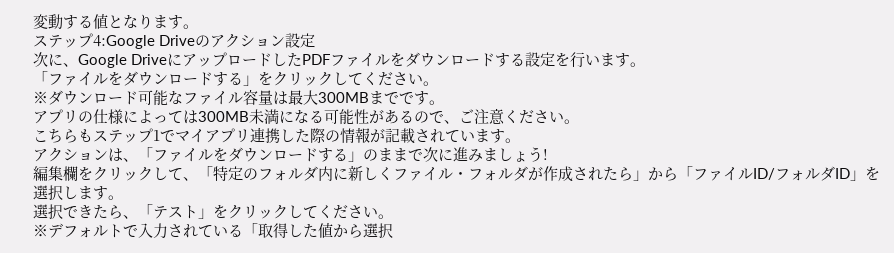変動する値となります。
ステップ4:Google Driveのアクション設定
次に、Google DriveにアップロードしたPDFファイルをダウンロードする設定を行います。
「ファイルをダウンロードする」をクリックしてください。
※ダウンロード可能なファイル容量は最大300MBまでです。
アプリの仕様によっては300MB未満になる可能性があるので、ご注意ください。
こちらもステップ1でマイアプリ連携した際の情報が記載されています。
アクションは、「ファイルをダウンロードする」のままで次に進みましょう!
編集欄をクリックして、「特定のフォルダ内に新しくファイル・フォルダが作成されたら」から「ファイルID/フォルダID」を選択します。
選択できたら、「テスト」をクリックしてください。
※デフォルトで入力されている「取得した値から選択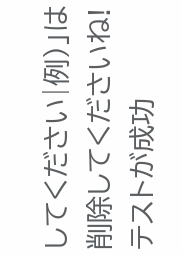してください|例)」は削除してくださいね!
テストが成功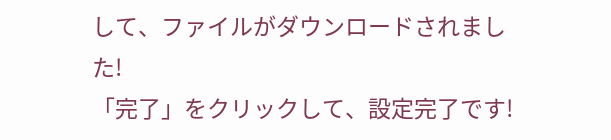して、ファイルがダウンロードされました!
「完了」をクリックして、設定完了です!